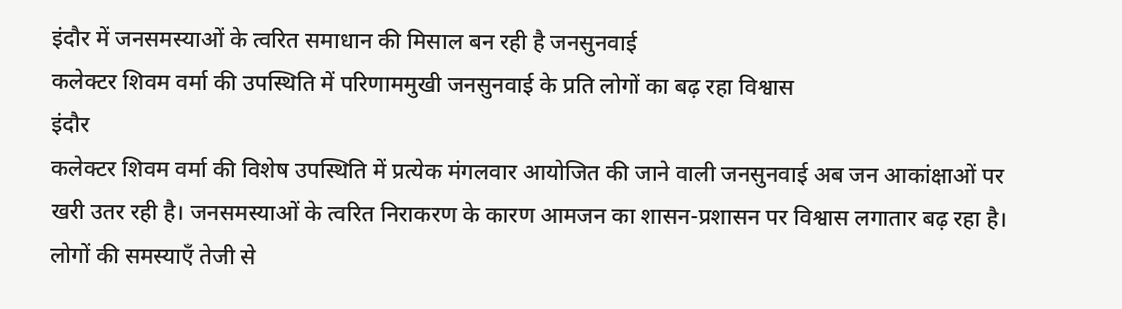इंदौर में जनसमस्याओं के त्वरित समाधान की मिसाल बन रही है जनसुनवाई
कलेक्टर शिवम वर्मा की उपस्थिति में परिणाममुखी जनसुनवाई के प्रति लोगों का बढ़ रहा विश्वास
इंदौर
कलेक्टर शिवम वर्मा की विशेष उपस्थिति में प्रत्येक मंगलवार आयोजित की जाने वाली जनसुनवाई अब जन आकांक्षाओं पर खरी उतर रही है। जनसमस्याओं के त्वरित निराकरण के कारण आमजन का शासन-प्रशासन पर विश्वास लगातार बढ़ रहा है। लोगों की समस्याएँ तेजी से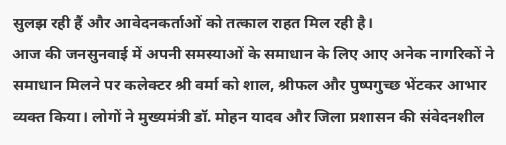सुलझ रही हैं और आवेदनकर्ताओं को तत्काल राहत मिल रही है।
आज की जनसुनवाई में अपनी समस्याओं के समाधान के लिए आए अनेक नागरिकों ने समाधान मिलने पर कलेक्टर श्री वर्मा को शाल, श्रीफल और पुष्पगुच्छ भेंटकर आभार व्यक्त किया। लोगों ने मुख्यमंत्री डॉ. मोहन यादव और जिला प्रशासन की संवेदनशील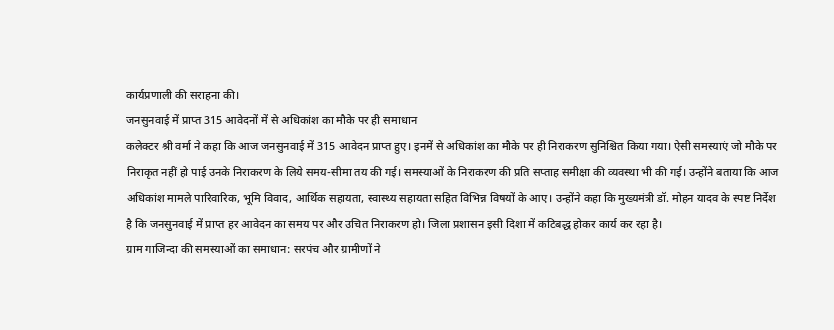कार्यप्रणाली की सराहना की।
जनसुनवाई में प्राप्त 315 आवेदनों में से अधिकांश का मौके पर ही समाधान
कलेक्टर श्री वर्मा ने कहा कि आज जनसुनवाई में 315 आवेदन प्राप्त हुए। इनमें से अधिकांश का मौके पर ही निराकरण सुनिश्चित किया गया। ऐसी समस्याएं जो मौके पर निराकृत नहीं हो पाई उनके निराकरण के लिये समय-सीमा तय की गई। समस्याओं के निराकरण की प्रति सप्ताह समीक्षा की व्यवस्था भी की गई। उन्होंने बताया कि आज अधिकांश मामले पारिवारिक, भूमि विवाद, आर्थिक सहायता, स्वास्थ्य सहायता सहित विभिन्न विषयों के आए। उन्होंने कहा कि मुख्यमंत्री डॉ. मोहन यादव के स्पष्ट निर्देश है कि जनसुनवाई में प्राप्त हर आवेदन का समय पर और उचित निराकरण हो। जिला प्रशासन इसी दिशा में कटिबद्ध होकर कार्य कर रहा है।
ग्राम गाजिन्दा की समस्याओं का समाधान: सरपंच और ग्रामीणों ने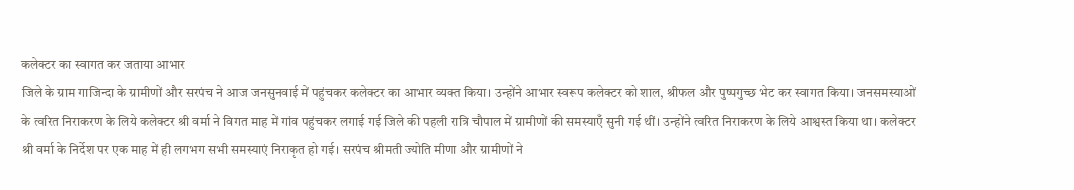कलेक्टर का स्वागत कर जताया आभार
जिले के ग्राम गाजिन्दा के ग्रामीणों और सरपंच ने आज जनसुनवाई में पहुंचकर कलेक्टर का आभार व्यक्त किया। उन्होंने आभार स्वरूप कलेक्टर को शाल, श्रीफल और पुष्पगुच्छ भेट कर स्वागत किया। जनसमस्याओं के त्वरित निराकरण के लिये कलेक्टर श्री वर्मा ने विगत माह में गांव पहुंचकर लगाई गई जिले की पहली रात्रि चौपाल में ग्रामीणों की समस्याएँ सुनी गई थीं। उन्होंने त्वरित निराकरण के लिये आश्वस्त किया था। कलेक्टर श्री वर्मा के निर्देश पर एक माह में ही लगभग सभी समस्याएं निराकृत हो गई। सरपंच श्रीमती ज्योति मीणा और ग्रामीणों ने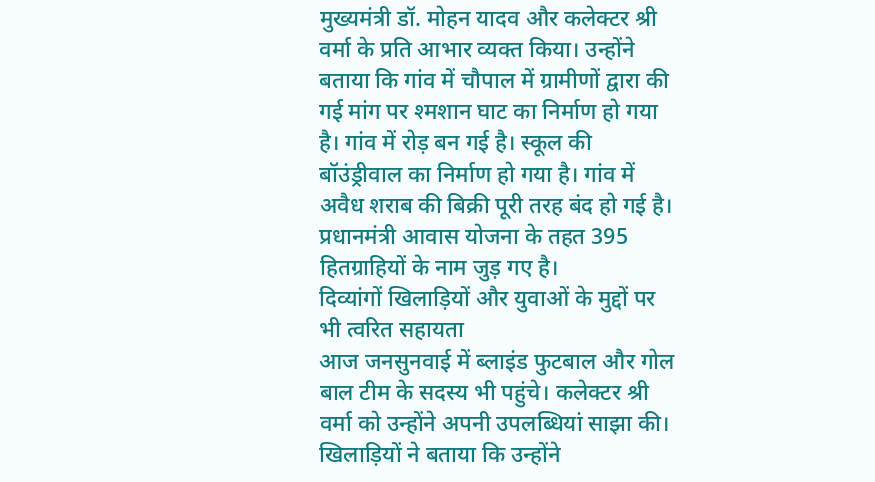मुख्यमंत्री डॉ. मोहन यादव और कलेक्टर श्री वर्मा के प्रति आभार व्यक्त किया। उन्होंने बताया कि गांव में चौपाल में ग्रामीणों द्वारा की गई मांग पर श्मशान घाट का निर्माण हो गया है। गांव में रोड़ बन गई है। स्कूल की बॉउंड्रीवाल का निर्माण हो गया है। गांव में अवैध शराब की बिक्री पूरी तरह बंद हो गई है। प्रधानमंत्री आवास योजना के तहत 395 हितग्राहियों के नाम जुड़ गए है।
दिव्यांगों खिलाड़ियों और युवाओं के मुद्दों पर भी त्वरित सहायता
आज जनसुनवाई में ब्लाइंड फुटबाल और गोल बाल टीम के सदस्य भी पहुंचे। कलेक्टर श्री वर्मा को उन्होंने अपनी उपलब्धियां साझा की। खिलाड़ियों ने बताया कि उन्होंने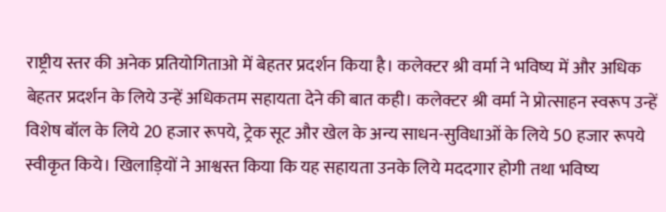राष्ट्रीय स्तर की अनेक प्रतियोगिताओ में बेहतर प्रदर्शन किया है। कलेक्टर श्री वर्मा ने भविष्य में और अधिक बेहतर प्रदर्शन के लिये उन्हें अधिकतम सहायता देने की बात कही। कलेक्टर श्री वर्मा ने प्रोत्साहन स्वरूप उन्हें विशेष बॉल के लिये 20 हजार रूपये, ट्रेक सूट और खेल के अन्य साधन-सुविधाओं के लिये 50 हजार रूपये स्वीकृत किये। खिलाड़ियों ने आश्वस्त किया कि यह सहायता उनके लिये मददगार होगी तथा भविष्य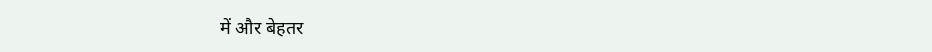में और बेहतर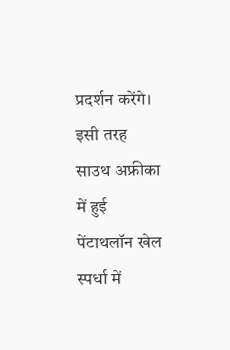प्रदर्शन करेंगे। इसी तरह साउथ अफ्रीका में हुई पेंटाथलॉन खेल स्पर्धा में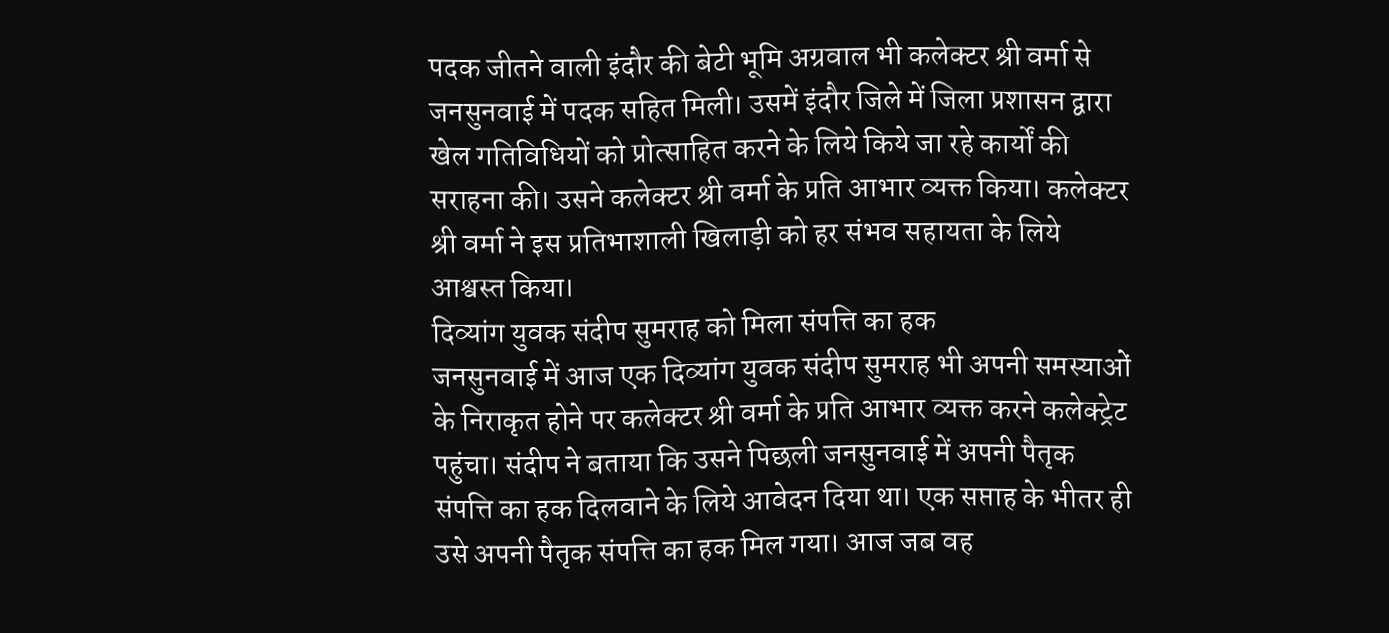पदक जीतने वाली इंदौर की बेटी भूमि अग्रवाल भी कलेक्टर श्री वर्मा से जनसुनवाई में पदक सहित मिली। उसमें इंदौर जिले में जिला प्रशासन द्वारा खेल गतिविधियों को प्रोत्साहित करने के लिये किये जा रहे कार्यों की सराहना की। उसने कलेक्टर श्री वर्मा के प्रति आभार व्यक्त किया। कलेक्टर श्री वर्मा ने इस प्रतिभाशाली खिलाड़ी को हर संभव सहायता के लिये आश्वस्त किया।
दिव्यांग युवक संदीप सुमराह को मिला संपत्ति का हक
जनसुनवाई में आज एक दिव्यांग युवक संदीप सुमराह भी अपनी समस्याओं के निराकृत होने पर कलेक्टर श्री वर्मा के प्रति आभार व्यक्त करने कलेक्ट्रेट पहुंचा। संदीप ने बताया कि उसने पिछली जनसुनवाई में अपनी पैतृक संपत्ति का हक दिलवाने के लिये आवेदन दिया था। एक सप्ताह के भीतर ही उसे अपनी पैतृक संपत्ति का हक मिल गया। आज जब वह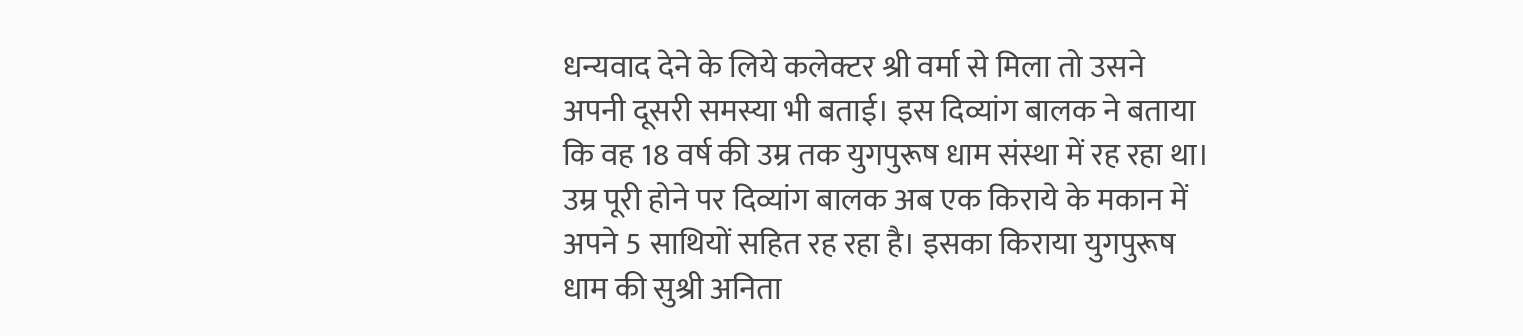धन्यवाद देने के लिये कलेक्टर श्री वर्मा से मिला तो उसने अपनी दूसरी समस्या भी बताई। इस दिव्यांग बालक ने बताया कि वह 18 वर्ष की उम्र तक युगपुरूष धाम संस्था में रह रहा था। उम्र पूरी होने पर दिव्यांग बालक अब एक किराये के मकान में अपने 5 साथियों सहित रह रहा है। इसका किराया युगपुरूष धाम की सुश्री अनिता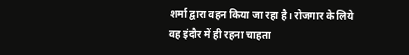शर्मा द्वारा वहन किया जा रहा है। रोजगार के लिये वह इंदौर में ही रहना चाहता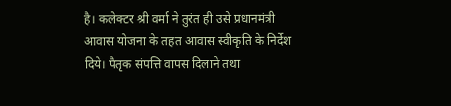है। कलेक्टर श्री वर्मा ने तुरंत ही उसे प्रधानमंत्री आवास योजना के तहत आवास स्वीकृति के निर्देश दिये। पैतृक संपत्ति वापस दिलाने तथा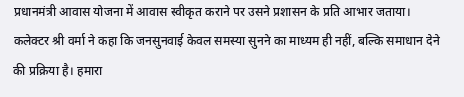प्रधानमंत्री आवास योजना में आवास स्वीकृत कराने पर उसने प्रशासन के प्रति आभार जताया।
कलेक्टर श्री वर्मा ने कहा कि जनसुनवाई केवल समस्या सुनने का माध्यम ही नहीं, बल्कि समाधान देने की प्रक्रिया है। हमारा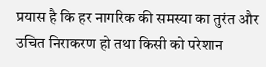प्रयास है कि हर नागरिक की समस्या का तुरंत और उचित निराकरण हो तथा किसी को परेशान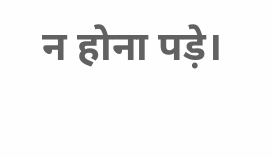न होना पड़े।